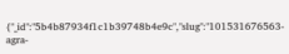{"_id":"5b4b87934f1c1b39748b4e9c","slug":"101531676563-agra-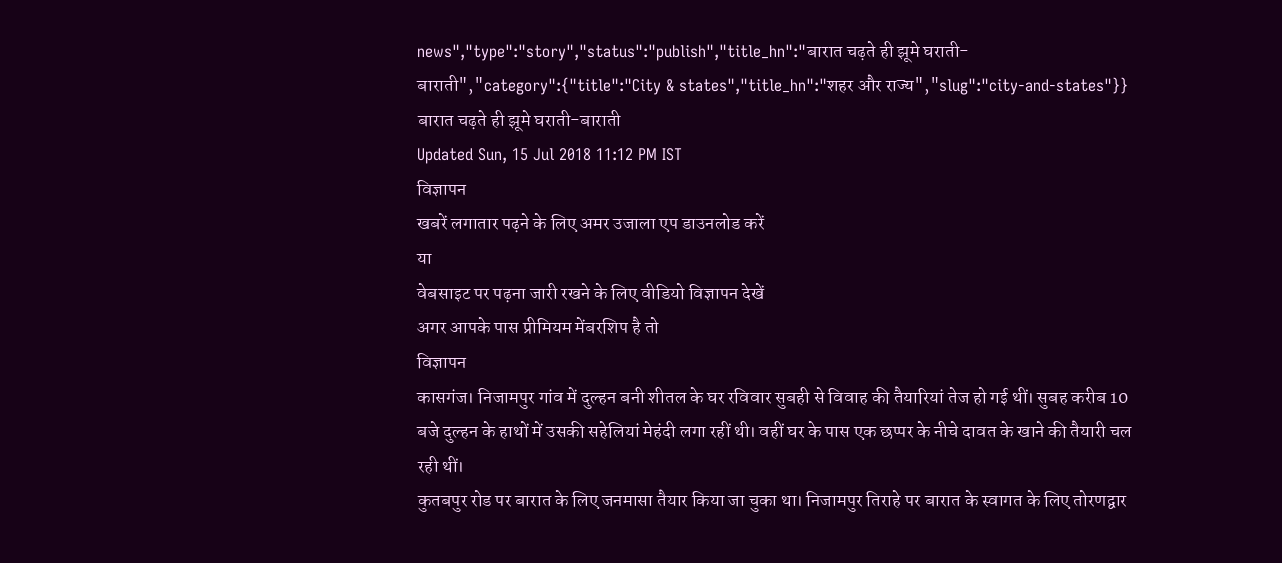news","type":"story","status":"publish","title_hn":"बारात चढ़ते ही झूमे घराती-बाराती","category":{"title":"City & states","title_hn":"शहर और राज्य","slug":"city-and-states"}}
बारात चढ़ते ही झूमे घराती-बाराती
Updated Sun, 15 Jul 2018 11:12 PM IST
विज्ञापन
खबरें लगातार पढ़ने के लिए अमर उजाला एप डाउनलोड करें
या
वेबसाइट पर पढ़ना जारी रखने के लिए वीडियो विज्ञापन देखें
अगर आपके पास प्रीमियम मेंबरशिप है तो
विज्ञापन
कासगंज। निजामपुर गांव में दुल्हन बनी शीतल के घर रविवार सुबही से विवाह की तैयारियां तेज हो गई थीं। सुबह करीब 10 बजे दुल्हन के हाथों में उसकी सहेलियां मेहंदी लगा रहीं थी। वहीं घर के पास एक छप्पर के नीचे दावत के खाने की तैयारी चल रही थीं।
कुतबपुर रोड पर बारात के लिए जनमासा तैयार किया जा चुका था। निजामपुर तिराहे पर बारात के स्वागत के लिए तोरणद्वार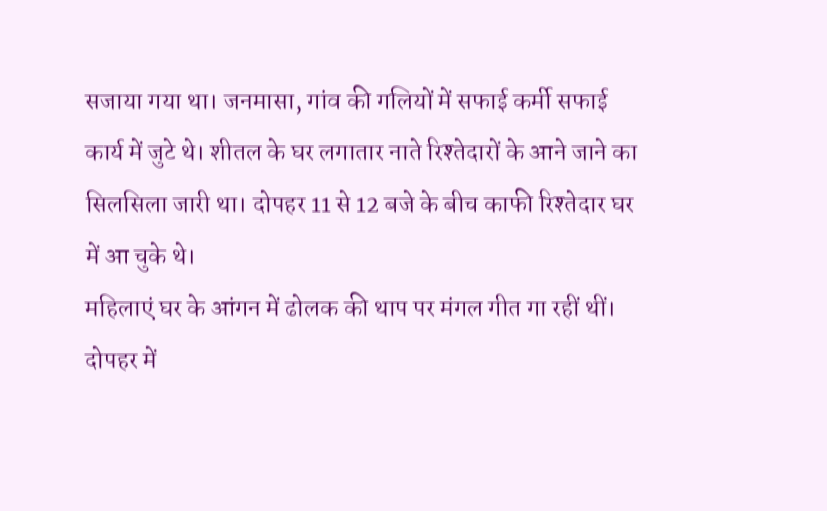सजाया गया था। जनमासा, गांव की गलियों में सफाई कर्मी सफाई कार्य में जुटे थे। शीतल के घर लगातार नाते रिश्तेदारों के आने जाने का सिलसिला जारी था। दोपहर 11 से 12 बजे के बीच काफी रिश्तेदार घर में आ चुके थे।
महिलाएं घर के आंगन में ढोलक की थाप पर मंगल गीत गा रहीं थीं। दोपहर में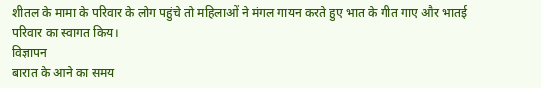शीतल के मामा के परिवार के लोग पहुंचे तो महिलाओं ने मंगल गायन करते हुए भात के गीत गाए और भातई परिवार का स्वागत किय।
विज्ञापन
बारात के आने का समय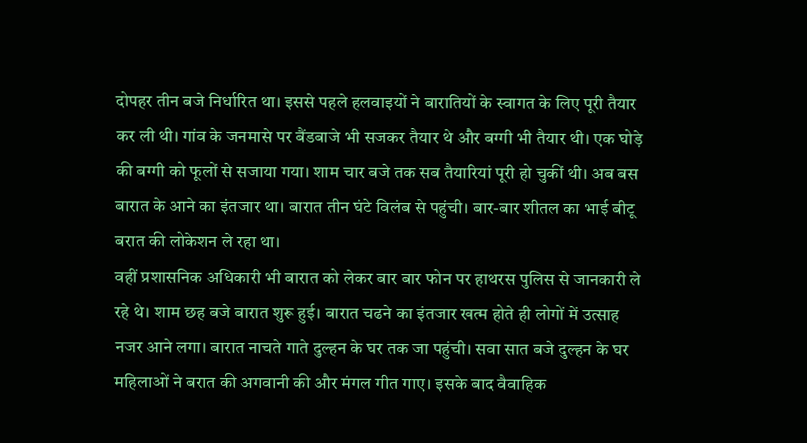दोपहर तीन बजे निर्धारित था। इससे पहले हलवाइयों ने बारातियों के स्वागत के लिए पूरी तैयार कर ली थी। गांव के जनमासे पर बैंडबाजे भी सजकर तैयार थे और बग्गी भी तैयार थी। एक घोड़े की बग्गी को फूलों से सजाया गया। शाम चार बजे तक सब तैयारियां पूरी हो चुकीं थी। अब बस बारात के आने का इंतजार था। बारात तीन घंटे विलंब से पहुंची। बार-बार शीतल का भाई बीटू बरात की लोकेशन ले रहा था।
वहीं प्रशासनिक अधिकारी भी बारात को लेकर बार बार फोन पर हाथरस पुलिस से जानकारी ले रहे थे। शाम छह बजे बारात शुरू हुई। बारात चढने का इंतजार खत्म होते ही लोगों में उत्साह नजर आने लगा। बारात नाचते गाते दुल्हन के घर तक जा पहुंची। सवा सात बजे दुल्हन के घर महिलाओं ने बरात की अगवानी की और मंगल गीत गाए। इसके बाद वैवाहिक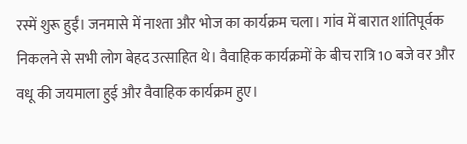रस्में शुरू हुईं। जनमासे में नाश्ता और भोज का कार्यक्रम चला। गांव में बारात शांतिपूर्वक निकलने से सभी लोग बेहद उत्साहित थे। वैवाहिक कार्यक्रमों के बीच रात्रि 10 बजे वर और वधू की जयमाला हुई और वैवाहिक कार्यक्रम हुए।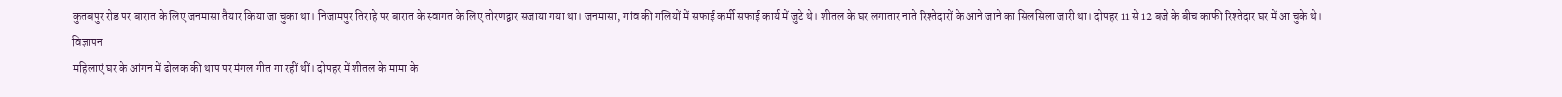कुतबपुर रोड पर बारात के लिए जनमासा तैयार किया जा चुका था। निजामपुर तिराहे पर बारात के स्वागत के लिए तोरणद्वार सजाया गया था। जनमासा, गांव की गलियों में सफाई कर्मी सफाई कार्य में जुटे थे। शीतल के घर लगातार नाते रिश्तेदारों के आने जाने का सिलसिला जारी था। दोपहर 11 से 12 बजे के बीच काफी रिश्तेदार घर में आ चुके थे।
विज्ञापन
महिलाएं घर के आंगन में ढोलक की थाप पर मंगल गीत गा रहीं थीं। दोपहर में शीतल के मामा के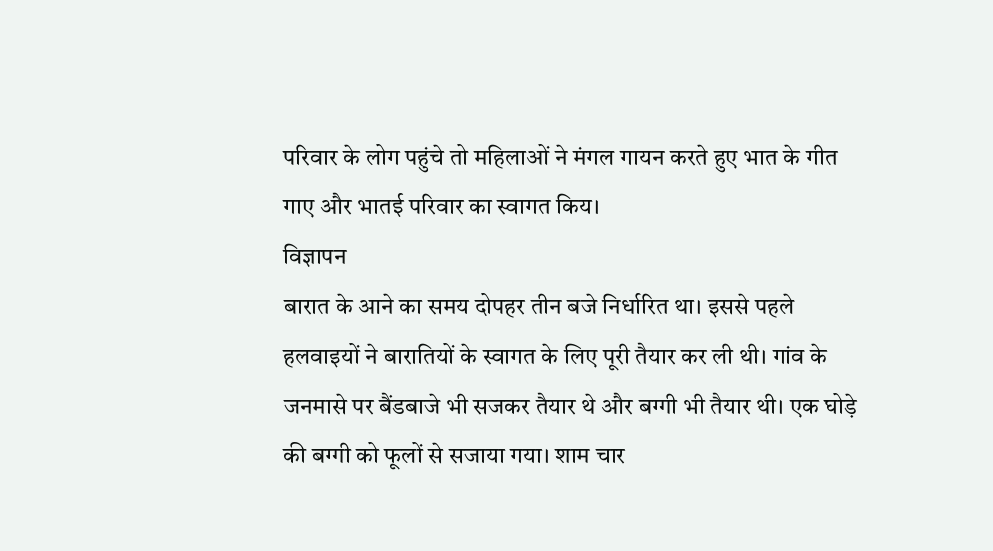परिवार के लोग पहुंचे तो महिलाओं ने मंगल गायन करते हुए भात के गीत गाए और भातई परिवार का स्वागत किय।
विज्ञापन
बारात के आने का समय दोपहर तीन बजे निर्धारित था। इससे पहले हलवाइयों ने बारातियों के स्वागत के लिए पूरी तैयार कर ली थी। गांव के जनमासे पर बैंडबाजे भी सजकर तैयार थे और बग्गी भी तैयार थी। एक घोड़े की बग्गी को फूलों से सजाया गया। शाम चार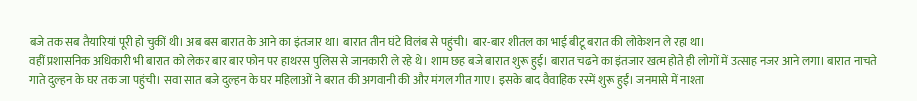बजे तक सब तैयारियां पूरी हो चुकीं थी। अब बस बारात के आने का इंतजार था। बारात तीन घंटे विलंब से पहुंची। बार-बार शीतल का भाई बीटू बरात की लोकेशन ले रहा था।
वहीं प्रशासनिक अधिकारी भी बारात को लेकर बार बार फोन पर हाथरस पुलिस से जानकारी ले रहे थे। शाम छह बजे बारात शुरू हुई। बारात चढने का इंतजार खत्म होते ही लोगों में उत्साह नजर आने लगा। बारात नाचते गाते दुल्हन के घर तक जा पहुंची। सवा सात बजे दुल्हन के घर महिलाओं ने बरात की अगवानी की और मंगल गीत गाए। इसके बाद वैवाहिक रस्में शुरू हुईं। जनमासे में नाश्ता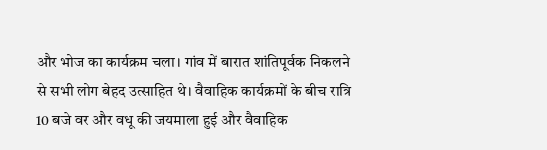और भोज का कार्यक्रम चला। गांव में बारात शांतिपूर्वक निकलने से सभी लोग बेहद उत्साहित थे। वैवाहिक कार्यक्रमों के बीच रात्रि 10 बजे वर और वधू की जयमाला हुई और वैवाहिक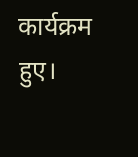कार्यक्रम हुए।